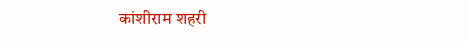कांशीराम शहरी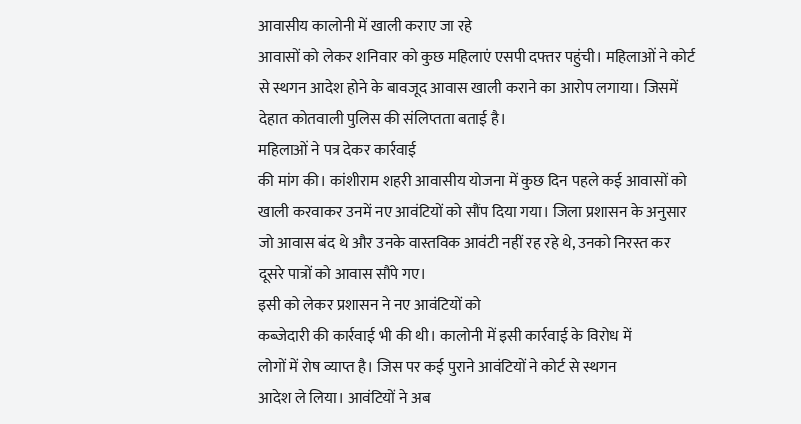आवासीय कालोनी में खाली कराए जा रहे
आवासों को लेकर शनिवार को कुछ महिलाएं एसपी दफ्तर पहुंची। महिलाओं ने कोर्ट
से स्थगन आदेश होने के बावजूद आवास खाली कराने का आरोप लगाया। जिसमें
देहात कोतवाली पुलिस की संलिप्तता बताई है।
महिलाओं ने पत्र देकर कार्रवाई
की मांग की। कांशीराम शहरी आवासीय योजना में कुछ दिन पहले कई आवासों को
खाली करवाकर उनमें नए आवंटियों को सौंप दिया गया। जिला प्रशासन के अनुसार
जो आवास बंद थे और उनके वास्तविक आवंटी नहीं रह रहे थे, उनको निरस्त कर
दूसरे पात्रों को आवास सौंपे गए।
इसी को लेकर प्रशासन ने नए आवंटियों को
कब्जेदारी की कार्रवाई भी की थी। कालोनी में इसी कार्रवाई के विरोध में
लोगों में रोष व्याप्त है। जिस पर कई पुराने आवंटियों ने कोर्ट से स्थगन
आदेश ले लिया। आवंटियों ने अब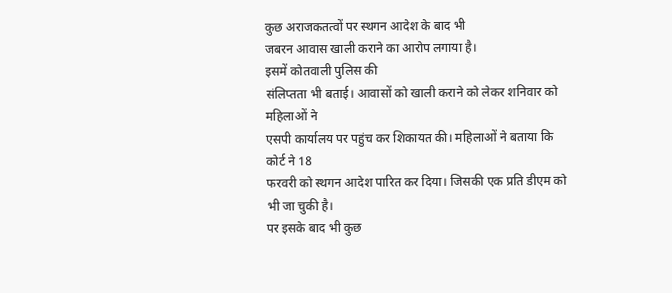कुछ अराजकतत्वों पर स्थगन आदेश के बाद भी
जबरन आवास खाली कराने का आरोप लगाया है।
इसमें कोतवाली पुलिस की
संलिप्तता भी बताई। आवासों को खाली कराने को लेकर शनिवार को महिलाओं ने
एसपी कार्यालय पर पहुंच कर शिकायत की। महिलाओं ने बताया कि कोर्ट ने 18
फरवरी को स्थगन आदेश पारित कर दिया। जिसकी एक प्रति डीएम को भी जा चुकी है।
पर इसके बाद भी कुछ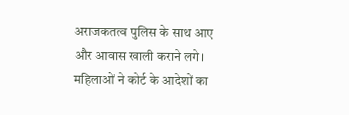अराजकतत्व पुलिस के साथ आए और आवास खाली कराने लगे।
महिलाओं ने कोर्ट के आदेशों का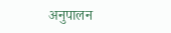अनुपालन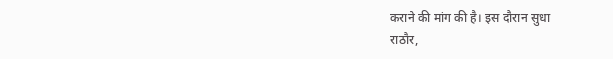कराने की मांग की है। इस दौरान सुधा
राठौर,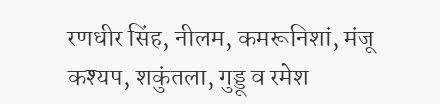रणधीर सिंह, नीलम, कमरूनिशां, मंजू कश्यप, शकुंतला, गुड्डू व रमेश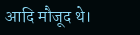आदि मौजूद थे।